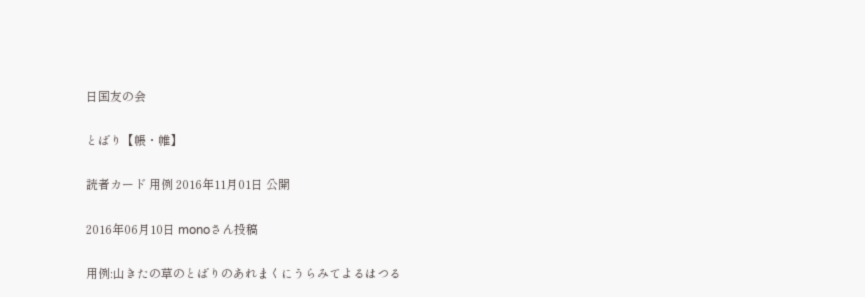日国友の会

とばり【帳・帷】

読者カード 用例 2016年11月01日 公開

2016年06月10日 monoさん投稿

用例:山きたの草のとばりのあれまくにうらみてよるはつる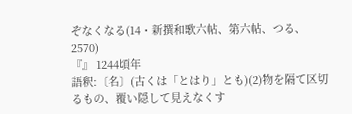ぞなくなる(14・新撰和歌六帖、第六帖、つる、2570)
『』 1244頃年
語釈:〔名〕(古くは「とはり」とも)(2)物を隔て区切るもの、覆い隠して見えなくす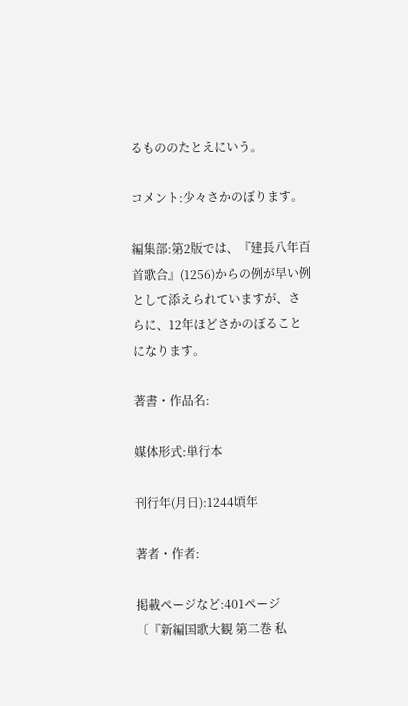るもののたとえにいう。

コメント:少々さかのぼります。

編集部:第2版では、『建長八年百首歌合』(1256)からの例が早い例として添えられていますが、さらに、12年ほどさかのぼることになります。

著書・作品名:

媒体形式:単行本

刊行年(月日):1244頃年

著者・作者:

掲載ページなど:401ページ〔『新編国歌大観 第二巻 私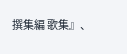撰集編 歌集』、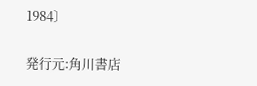1984〕

発行元:角川書店